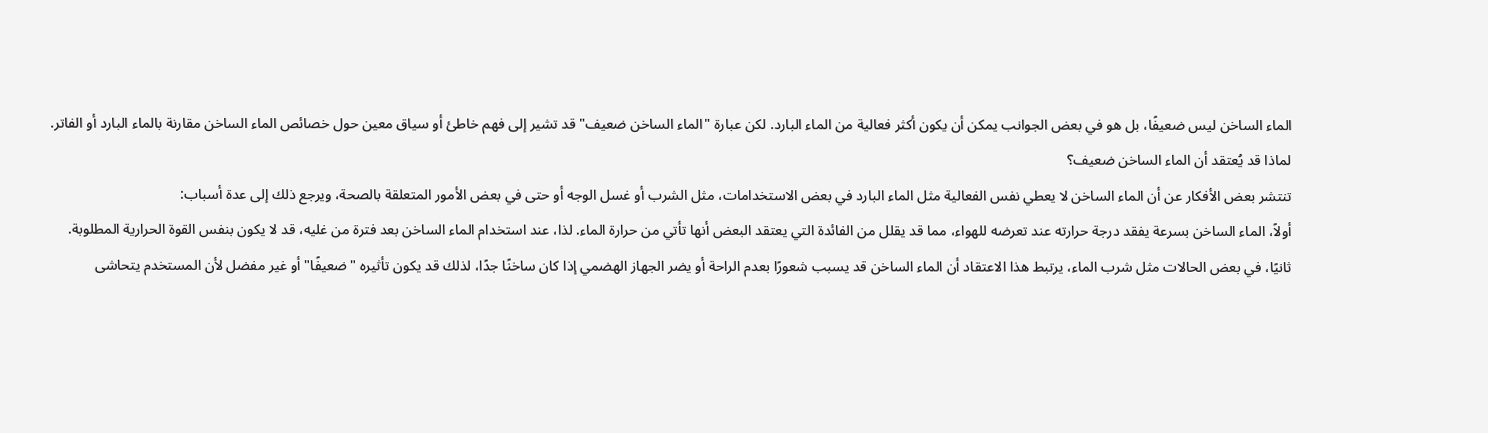الماء الساخن ليس ضعيفًا، بل هو في بعض الجوانب يمكن أن يكون أكثر فعالية من الماء البارد. لكن عبارة "الماء الساخن ضعيف" قد تشير إلى فهم خاطئ أو سياق معين حول خصائص الماء الساخن مقارنة بالماء البارد أو الفاتر.
لماذا قد يُعتقد أن الماء الساخن ضعيف؟
تنتشر بعض الأفكار عن أن الماء الساخن لا يعطي نفس الفعالية مثل الماء البارد في بعض الاستخدامات، مثل الشرب أو غسل الوجه أو حتى في بعض الأمور المتعلقة بالصحة، ويرجع ذلك إلى عدة أسباب:
أولاً، الماء الساخن بسرعة يفقد درجة حرارته عند تعرضه للهواء، مما قد يقلل من الفائدة التي يعتقد البعض أنها تأتي من حرارة الماء. لذا، عند استخدام الماء الساخن بعد فترة من غليه، قد لا يكون بنفس القوة الحرارية المطلوبة.
ثانيًا، في بعض الحالات مثل شرب الماء، يرتبط هذا الاعتقاد أن الماء الساخن قد يسبب شعورًا بعدم الراحة أو يضر الجهاز الهضمي إذا كان ساخنًا جدًا، لذلك قد يكون تأثيره "ضعيفًا" أو غير مفضل لأن المستخدم يتحاشى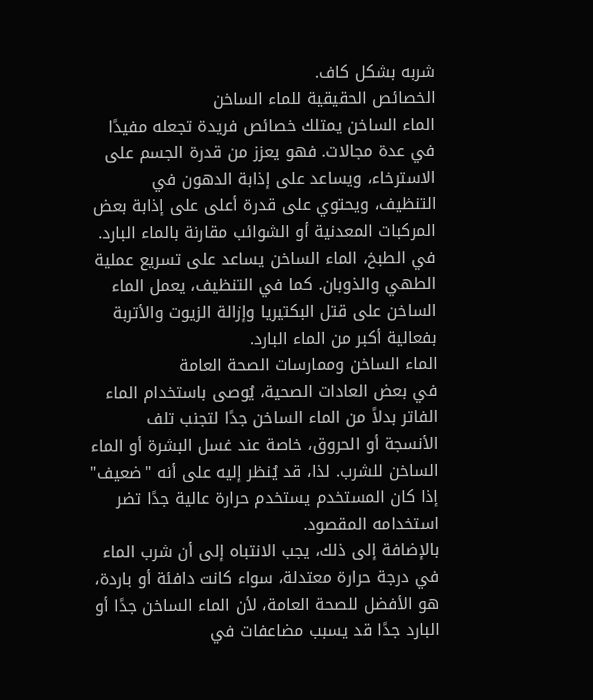شربه بشكل كاف.
الخصائص الحقيقية للماء الساخن
الماء الساخن يمتلك خصائص فريدة تجعله مفيدًا في عدة مجالات. فهو يعزز من قدرة الجسم على الاسترخاء، ويساعد على إذابة الدهون في التنظيف، ويحتوي على قدرة أعلى على إذابة بعض المركبات المعدنية أو الشوائب مقارنة بالماء البارد.
في الطبخ، الماء الساخن يساعد على تسريع عملية الطهي والذوبان. كما في التنظيف، يعمل الماء الساخن على قتل البكتيريا وإزالة الزيوت والأتربة بفعالية أكبر من الماء البارد.
الماء الساخن وممارسات الصحة العامة
في بعض العادات الصحية، يُوصى باستخدام الماء الفاتر بدلاً من الماء الساخن جدًا لتجنب تلف الأنسجة أو الحروق، خاصة عند غسل البشرة أو الماء الساخن للشرب. لذا، قد يُنظر إليه على أنه "ضعيف" إذا كان المستخدم يستخدم حرارة عالية جدًا تضر استخدامه المقصود.
بالإضافة إلى ذلك، يجب الانتباه إلى أن شرب الماء في درجة حرارة معتدلة، سواء كانت دافئة أو باردة، هو الأفضل للصحة العامة، لأن الماء الساخن جدًا أو البارد جدًا قد يسبب مضاعفات في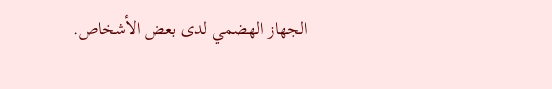الجهاز الهضمي لدى بعض الأشخاص.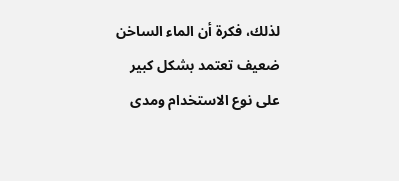لذلك، فكرة أن الماء الساخن ضعيف تعتمد بشكل كبير على نوع الاستخدام ومدى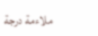ملاءمة درجة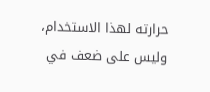حرارته لهذا الاستخدام، وليس على ضعف في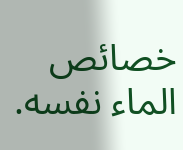خصائص الماء نفسه.